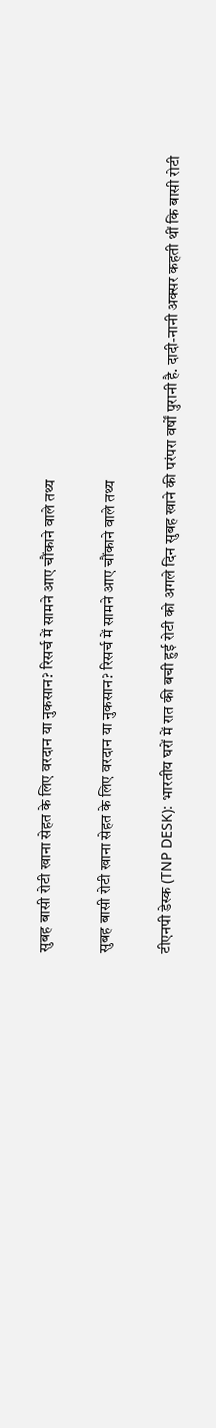सुबह बासी रोटी खाना सेहत के लिए वरदान या नुकसान? रिसर्च में सामने आए चौंकाने वाले तथ्य

सुबह बासी रोटी खाना सेहत के लिए वरदान या नुकसान? रिसर्च में सामने आए चौंकाने वाले तथ्य

टीएनपी डेस्क (TNP DESK): भारतीय घरों में रात की बची हुई रोटी को अगले दिन सुबह खाने की परंपरा वर्षों पुरानी है. दादी-नानी अक्सर कहती थीं कि बासी रोटी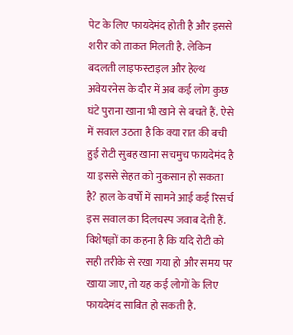पेट के लिए फायदेमंद होती है और इससे शरीर को ताकत मिलती है. लेकिन बदलती लाइफस्टाइल और हेल्थ अवेयरनेस के दौर में अब कई लोग कुछ घंटे पुराना खाना भी खाने से बचते हैं. ऐसे में सवाल उठता है कि क्या रात की बची हुई रोटी सुबह खाना सचमुच फायदेमंद है या इससे सेहत को नुकसान हो सकता है? हाल के वर्षों में सामने आई कई रिसर्च इस सवाल का दिलचस्प जवाब देती हैं. विशेषज्ञों का कहना है कि यदि रोटी को सही तरीके से रखा गया हो और समय पर खाया जाए, तो यह कई लोगों के लिए फायदेमंद साबित हो सकती है.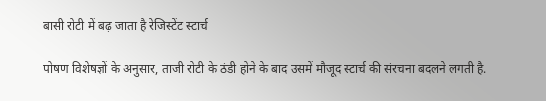बासी रोटी में बढ़ जाता है रेजिस्टेंट स्टार्च

पोषण विशेषज्ञों के अनुसार, ताजी रोटी के ठंडी होने के बाद उसमें मौजूद स्टार्च की संरचना बदलने लगती है.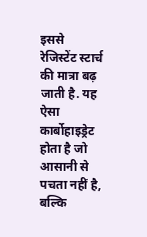इससे रेजिस्टेंट स्टार्च की मात्रा बढ़ जाती है. यह ऐसा कार्बोहाइड्रेट होता है जो आसानी से पचता नहीं है, बल्कि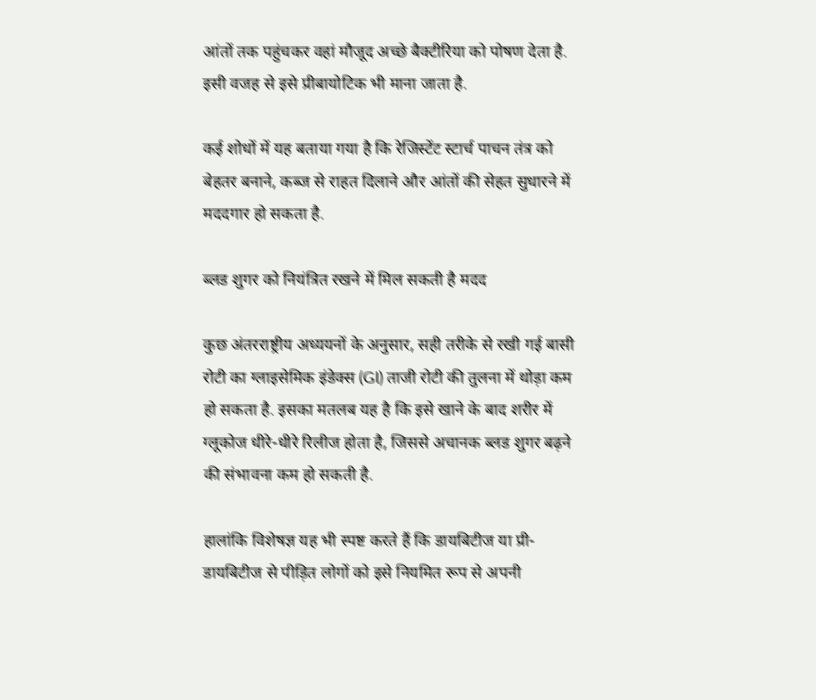आंतों तक पहुंचकर वहां मौजूद अच्छे बैक्टीरिया को पोषण देता है. इसी वजह से इसे प्रीबायोटिक भी माना जाता है.

कई शोधों में यह बताया गया है कि रेजिस्टेंट स्टार्च पाचन तंत्र को बेहतर बनाने, कब्ज से राहत दिलाने और आंतों की सेहत सुधारने में मददगार हो सकता है.

ब्लड शुगर को नियंत्रित रखने में मिल सकती है मदद

कुछ अंतरराष्ट्रीय अध्ययनों के अनुसार, सही तरीके से रखी गई बासी रोटी का ग्लाइसेमिक इंडेक्स (GI) ताजी रोटी की तुलना में थोड़ा कम हो सकता है. इसका मतलब यह है कि इसे खाने के बाद शरीर में ग्लूकोज धीरे-धीरे रिलीज होता है, जिससे अचानक ब्लड शुगर बढ़ने की संभावना कम हो सकती है.

हालांकि विशेषज्ञ यह भी स्पष्ट करते हैं कि डायबिटीज या प्री-डायबिटीज से पीड़ित लोगों को इसे नियमित रूप से अपनी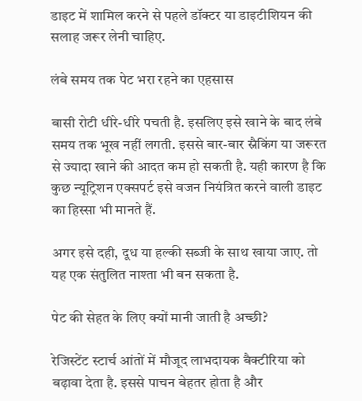डाइट में शामिल करने से पहले डॉक्टर या डाइटीशियन की सलाह जरूर लेनी चाहिए.

लंबे समय तक पेट भरा रहने का एहसास

बासी रोटी धीरे-धीरे पचती है. इसलिए इसे खाने के बाद लंबे समय तक भूख नहीं लगती. इससे बार-बार स्नैकिंग या जरूरत से ज्यादा खाने की आदत कम हो सकती है. यही कारण है कि कुछ न्यूट्रिशन एक्सपर्ट इसे वजन नियंत्रित करने वाली डाइट का हिस्सा भी मानते हैं.

अगर इसे दही, दूध या हल्की सब्जी के साथ खाया जाए. तो यह एक संतुलित नाश्ता भी बन सकता है.

पेट की सेहत के लिए क्यों मानी जाती है अच्छी?

रेजिस्टेंट स्टार्च आंतों में मौजूद लाभदायक बैक्टीरिया को बढ़ावा देता है. इससे पाचन बेहतर होता है और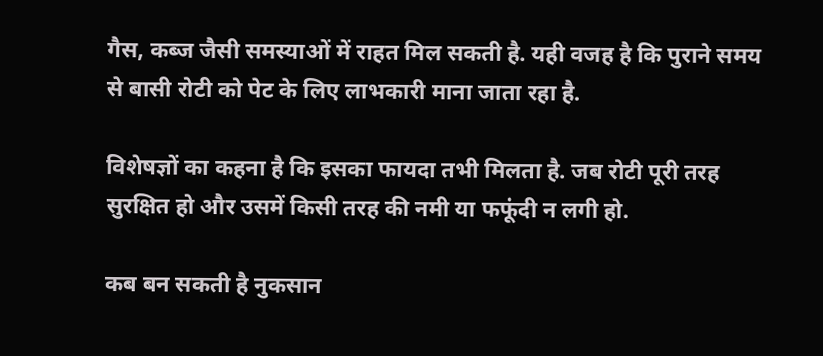गैस, कब्ज जैसी समस्याओं में राहत मिल सकती है. यही वजह है कि पुराने समय से बासी रोटी को पेट के लिए लाभकारी माना जाता रहा है.

विशेषज्ञों का कहना है कि इसका फायदा तभी मिलता है. जब रोटी पूरी तरह सुरक्षित हो और उसमें किसी तरह की नमी या फफूंदी न लगी हो.

कब बन सकती है नुकसान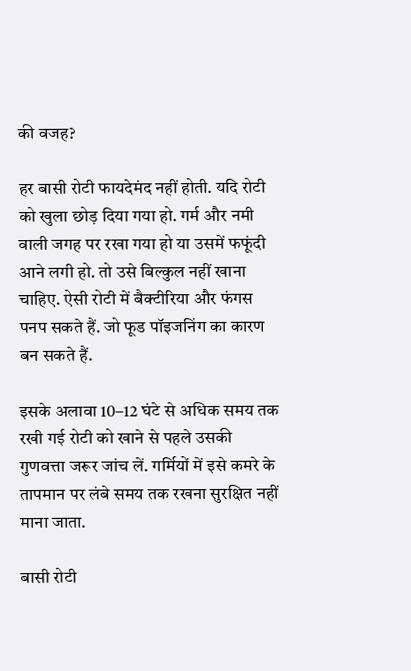की वजह?

हर बासी रोटी फायदेमंद नहीं होती. यदि रोटी को खुला छोड़ दिया गया हो. गर्म और नमी वाली जगह पर रखा गया हो या उसमें फफूंदी आने लगी हो. तो उसे बिल्कुल नहीं खाना चाहिए. ऐसी रोटी में बैक्टीरिया और फंगस पनप सकते हैं. जो फूड पॉइजनिंग का कारण बन सकते हैं.

इसके अलावा 10–12 घंटे से अधिक समय तक रखी गई रोटी को खाने से पहले उसकी गुणवत्ता जरूर जांच लें. गर्मियों में इसे कमरे के तापमान पर लंबे समय तक रखना सुरक्षित नहीं माना जाता.

बासी रोटी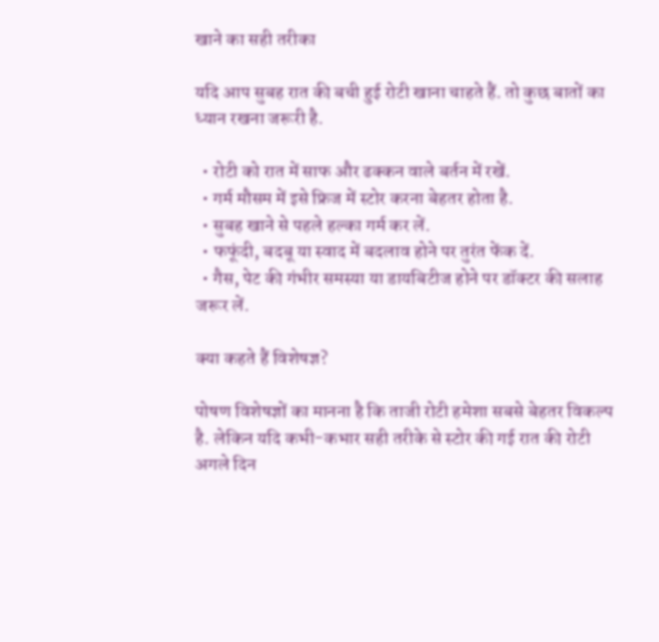खाने का सही तरीका

यदि आप सुबह रात की बची हुई रोटी खाना चाहते हैं. तो कुछ बातों का ध्यान रखना जरूरी है.

  • रोटी को रात में साफ और ढक्कन वाले बर्तन में रखें.
  • गर्म मौसम में इसे फ्रिज में स्टोर करना बेहतर होता है.
  • सुबह खाने से पहले हल्का गर्म कर लें.
  • फफूंदी, बदबू या स्वाद में बदलाव होने पर तुरंत फेंक दें.
  • गैस, पेट की गंभीर समस्या या डायबिटीज होने पर डॉक्टर की सलाह जरूर लें.

क्या कहते हैं विशेषज्ञ?

पोषण विशेषज्ञों का मानना है कि ताजी रोटी हमेशा सबसे बेहतर विकल्प है. लेकिन यदि कभी-कभार सही तरीके से स्टोर की गई रात की रोटी अगले दिन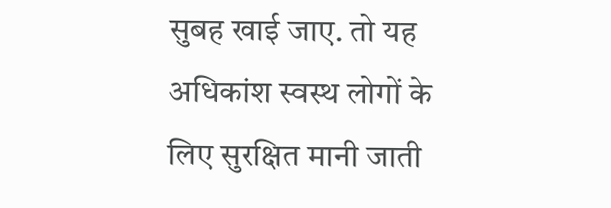सुबह खाई जाए. तो यह अधिकांश स्वस्थ लोगों के लिए सुरक्षित मानी जाती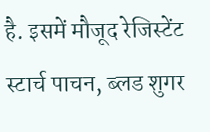है. इसमें मौजूद रेजिस्टेंट स्टार्च पाचन, ब्लड शुगर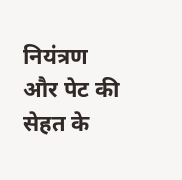नियंत्रण और पेट की सेहत के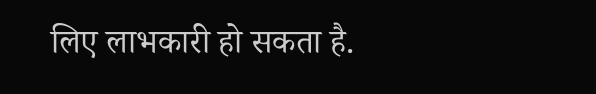लिए लाभकारी हो सकता है.